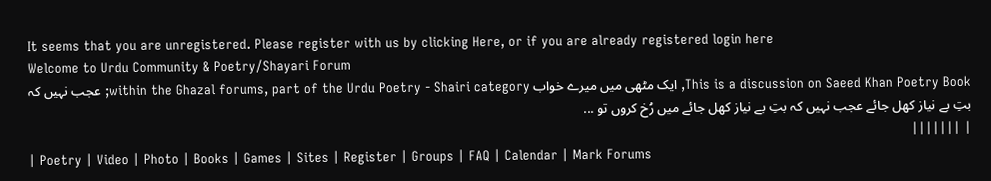It seems that you are unregistered. Please register with us by clicking Here, or if you are already registered login here
Welcome to Urdu Community & Poetry/Shayari Forum
This is a discussion on Saeed Khan Poetry Book, ایک مٹھی میں میرے خواب within the Ghazal forums, part of the Urdu Poetry - Shairi category; عجب نہیں کہ بتِ بے نیاز کھل جائے عجب نہیں کہ بتِ بے نیاز کھل جائے میں رُخ کروں تو ...
| |||||||
| Poetry | Video | Photo | Books | Games | Sites | Register | Groups | FAQ | Calendar | Mark Forums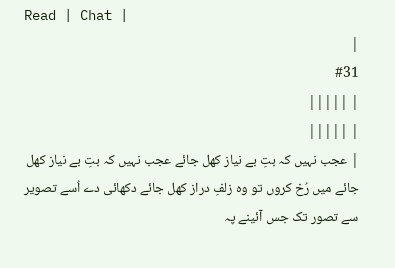Read | Chat |
|
#31
| |||||
| |||||
| عجب نہیں کہ بتِ بے نیاز کھل جائے عجب نہیں کہ بتِ بے نیاز کھل جائے میں رُخ کروں تو وہ زلفِ دراز کھل جائے دکھائی دے اُسے تصویر سے تصور تک جس آئینے پہ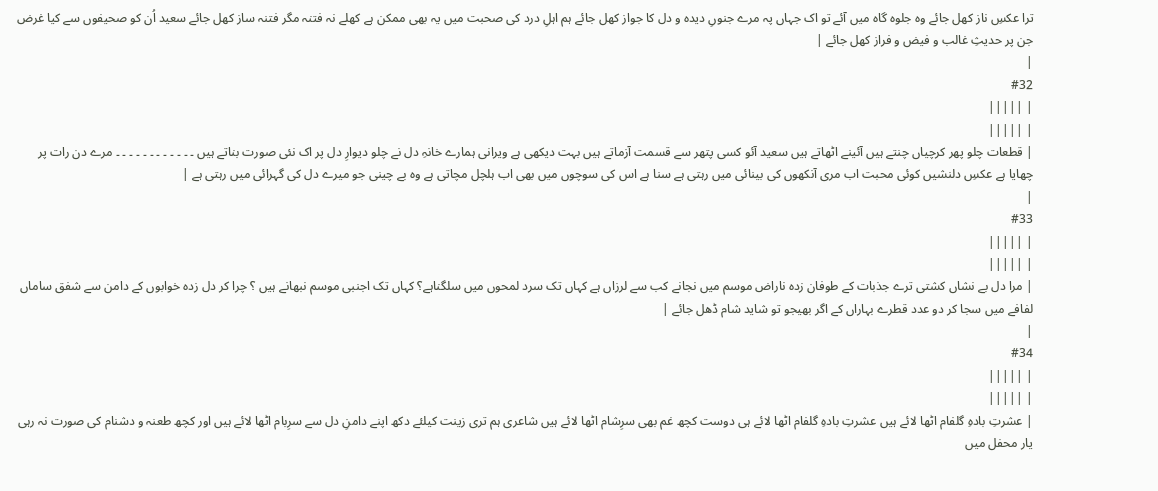ترا عکسِ ناز کھل جائے وہ جلوہ گاہ میں آئے تو اک جہاں پہ مرے جنوںِ دیدہ و دل کا جواز کھل جائے ہم اہلِ درد کی صحبت میں یہ بھی ممکن ہے کھلے نہ فتنہ مگر فتنہ ساز کھل جائے سعید اُن کو صحیفوں سے کیا غرض جن پر حدیثِ غالب و فیض و فراز کھل جائے |
|
#32
| |||||
| |||||
| قطعات چلو پھر کرچیاں چنتے ہیں آئینے اٹھاتے ہیں سعید آئو کسی پتھر سے قسمت آزماتے ہیں بہت دیکھی ہے ویرانی ہمارے خانہِ دل نے چلو دیوارِ دل پر اک نئی صورت بناتے ہیں ۔ ۔ ۔ ۔ ۔ ۔ ۔ ۔ ۔ ۔ ۔ ۔ مرے دن رات پر چھایا ہے عکسِ دلنشیں کوئی محبت اب مری آنکھوں کی بینائی میں رہتی ہے سنا ہے اس کی سوچوں میں بھی اب ہلچل مچاتی ہے وہ بے چینی جو میرے دل کی گہرائی میں رہتی ہے |
|
#33
| |||||
| |||||
| مرا دل بے نشاں کشتی ترے جذبات کے طوفان زدہ ناراض موسم میں نجانے کب سے لرزاں ہے کہاں تک سرد لمحوں میں سلگناہے؟ کہاں تک اجنبی موسم نبھانے ہیں ؟ چرا کر دل زدہ خوابوں کے دامن سے شفق ساماں لفافے میں سجا کر دو عدد قطرے بہاراں کے اگر بھیجو تو شاید شام ڈھل جائے |
|
#34
| |||||
| |||||
| عشرتِ بادہِ گلفام اٹھا لائے ہیں عشرتِ بادہِ گلفام اٹھا لائے ہی دوست کچھ غم بھی سرِشام اٹھا لائے ہیں شاعری ہم تری زینت کیلئے دکھ اپنے دامنِ دل سے سرِبام اٹھا لائے ہیں اور کچھ طعنہ و دشنام کی صورت نہ رہی یار محفل میں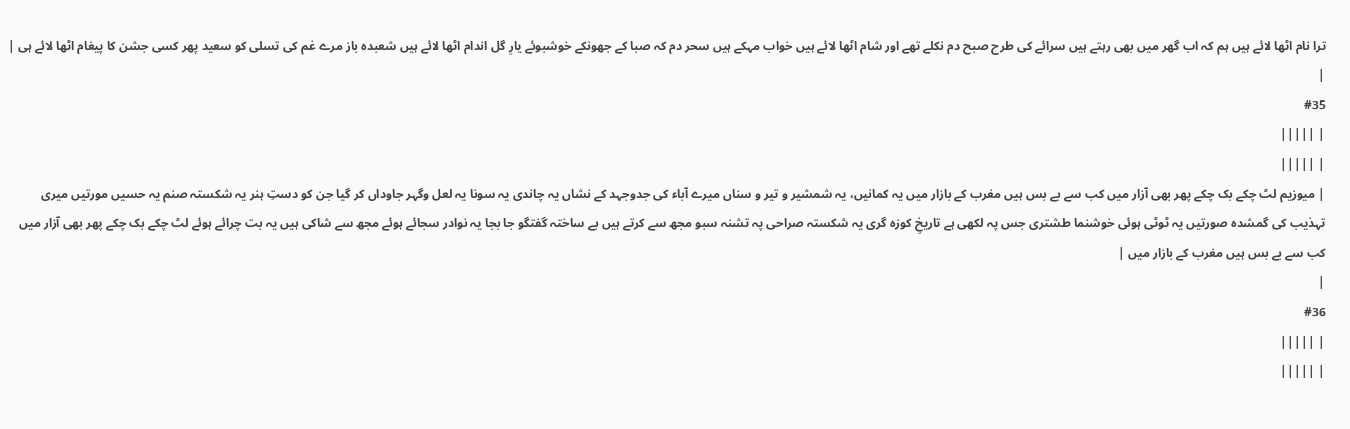ترا نام اٹھا لائے ہیں ہم کہ اب گھر میں بھی رہتے ہیں سرائے کی طرح صبح دم نکلے تھے اور شام اٹھا لائے ہیں خواب مہکے ہیں سحر دم کہ صبا کے جھونکے خوشبوئے یارِ گل اندام اٹھا لائے ہیں شعبدہ باز مرے غم کی تسلی کو سعید پھر کسی جشن کا پیغام اٹھا لائے ہی |
|
#35
| |||||
| |||||
| میوزیم لٹ چکے بک چکے پھر بھی آزار میں کب سے بے بس ہیں مغرب کے بازار میں یہ کمانیں، یہ شمشیر و تیر و سناں میرے آباء کی جدوجہد کے نشاں یہ چاندی یہ سونا یہ لعل وگہر جاوداں کر گیا جن کو دستِ ہنر یہ شکستہ صنم یہ حسیں مورتیں میری تہذیب کی گمشدہ صورتیں یہ ٹوٹی ہوئی خوشنما طشتری جس پہ لکھی ہے تاریخِ کوزہ گری یہ شکستہ صراحی پہ تشنہ سبو مجھ سے کرتے ہیں بے ساختہ گفتگو جا بجا یہ نوادر سجائے ہوئے مجھ سے شاکی ہیں یہ بت چرائے ہوئے لٹ چکے بک چکے پھر بھی آزار میں کب سے بے بس ہیں مغرب کے بازار میں |
|
#36
| |||||
| |||||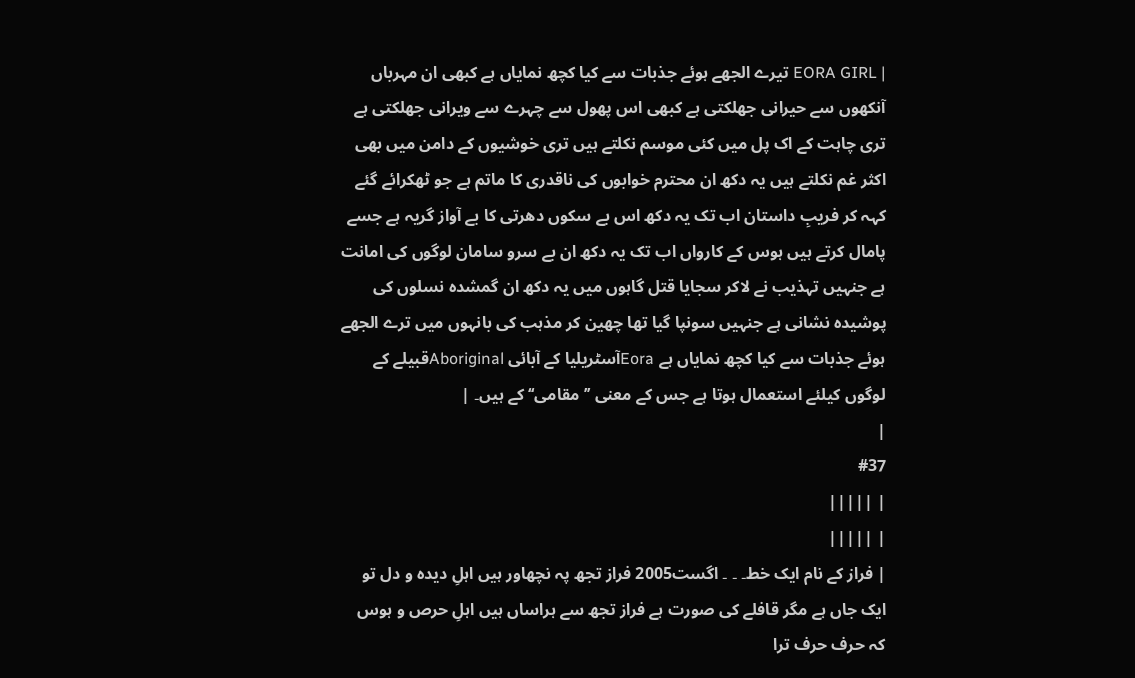| EORA GIRL تیرے الجھے ہوئے جذبات سے کیا کچھ نمایاں ہے کبھی ان مہرباں آنکھوں سے حیرانی جھلکتی ہے کبھی اس پھول سے چہرے سے ویرانی جھلکتی ہے تری چاہت کے اک پل میں کئی موسم نکلتے ہیں تری خوشیوں کے دامن میں بھی اکثر غم نکلتے ہیں یہ دکھ ان محترم خوابوں کی ناقدری کا ماتم ہے جو ٹھکرائے گئے کہہ کر فریبِ داستان اب تک یہ دکھ اس بے سکوں دھرتی کا بے آواز گریہ ہے جسے پامال کرتے ہیں ہوس کے کارواں اب تک یہ دکھ ان بے سرو سامان لوگوں کی امانت ہے جنہیں تہذیب نے لاکر سجایا قتل گاہوں میں یہ دکھ ان گمشدہ نسلوں کی پوشیدہ نشانی ہے جنہیں سونپا گیا تھا چھین کر مذہب کی بانہوں میں ترے الجھے ہوئے جذبات سے کیا کچھ نمایاں ہے Eoraآسٹریلیا کے آبائی Aboriginalقبیلے کے لوگوں کیلئے استعمال ہوتا ہے جس کے معنی ’’مقامی‘‘ کے ہیں۔ |
|
#37
| |||||
| |||||
| فراز کے نام ایک خط۔ ۔ ۔ اگست2005 فراز تجھ پہ نچھاور ہیں اہلِ دیدہ و دل تو ایک جاں ہے مگر قافلے کی صورت ہے فراز تجھ سے ہراساں ہیں اہلِ حرص و ہوس کہ حرف حرف ترا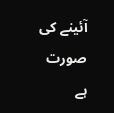آئینے کی صورت ہے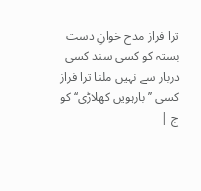ترا فراز مدح خوانِ دست بستہ کو کسی سند کسی دربار سے نہیں ملنا ترا فراز کسی ’’بارہویں کھلاڑی‘‘ کو ج |